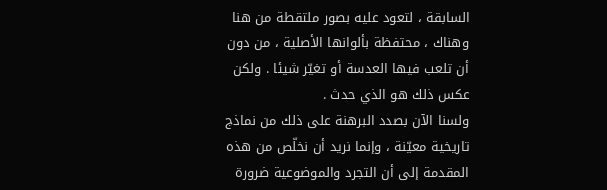السابقة ، لتعود عليه بصور ملتقطة من هنا وهناك ، محتفظة بألوانها الأصلية ، من دون أن تلعب فيها العدسة أو تغيّر شيئا . ولكن عكس ذلك هو الذي حدث .
ولسنا الآن بصدد البرهنة على ذلك من نماذج تاريخية معيّنة ، وإنما نريد أن نخلّص من هذه المقدمة إلى أن التجرد والموضوعية ضرورة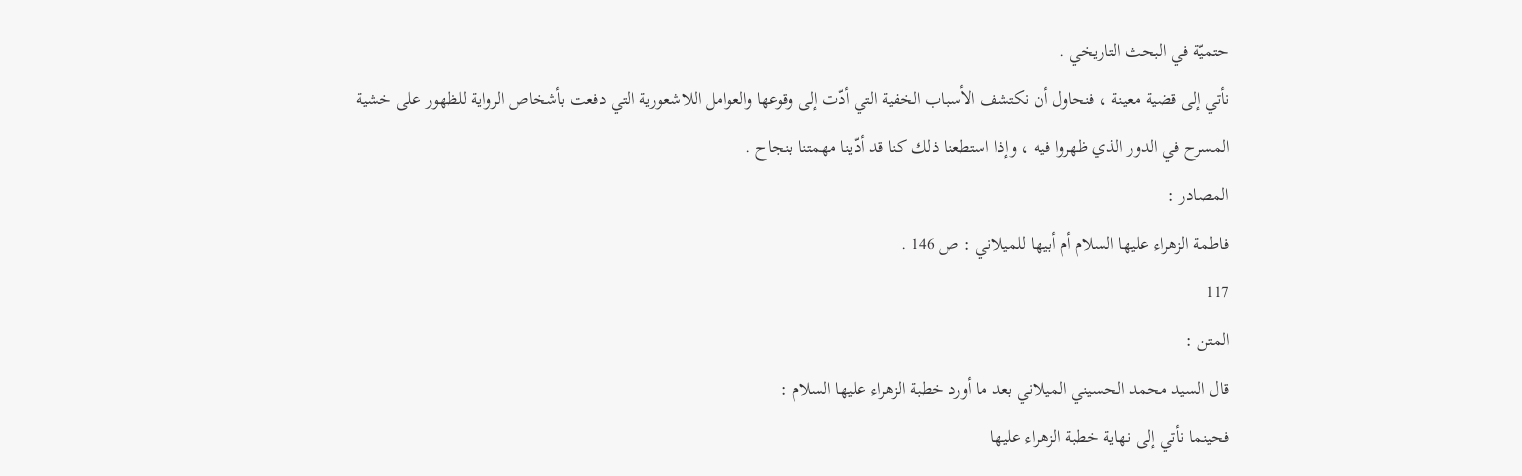حتميّة في البحث التاريخي .
نأتي إلى قضية معينة ، فنحاول أن نكتشف الأسباب الخفية التي أدّت إلى وقوعها والعوامل اللاشعورية التي دفعت بأشخاص الرواية للظهور على خشية المسرح في الدور الذي ظهروا فيه ، وإذا استطعنا ذلك كنا قد أدّينا مهمتنا بنجاح .
المصادر :
فاطمة الزهراء عليها السلام أم أبيها للميلاني : ص 146 .
117
المتن :
قال السيد محمد الحسيني الميلاني بعد ما أورد خطبة الزهراء عليها السلام :
فحينما نأتي إلى نهاية خطبة الزهراء عليها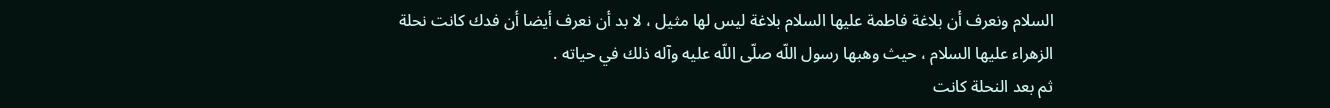السلام ونعرف أن بلاغة فاطمة عليها السلام بلاغة ليس لها مثيل ، لا بد أن نعرف أيضا أن فدك كانت نحلة الزهراء عليها السلام ، حيث وهبها رسول اللّه صلّى اللّه عليه وآله ذلك في حياته .
ثم بعد النحلة كانت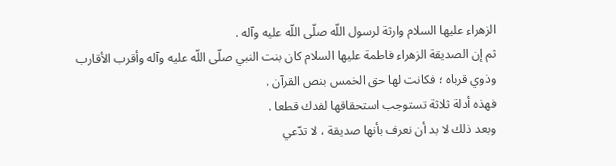الزهراء عليها السلام وارثة لرسول اللّه صلّى اللّه عليه وآله .
ثم إن الصديقة الزهراء فاطمة عليها السلام كان بنت النبي صلّى اللّه عليه وآله وأقرب الأقارب وذوي قرباه ؛ فكانت لها حق الخمس بنص القرآن .
فهذه أدلة ثلاثة تستوجب استحقاقها لفدك قطعا .
وبعد ذلك لا بد أن نعرف بأنها صديقة ، لا تدّعي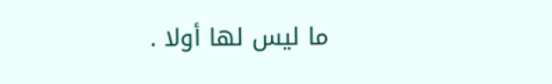ما ليس لها أولا .